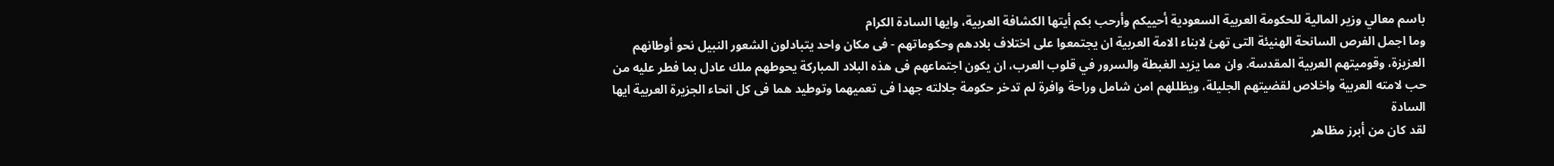باسم معالي وزير المالية للحكومة العربية السعودية أحييكم وأرحب بكم أيتها الكشافة العربية، وايها السادة الكرام
وما اجمل الفرص السانحة الهنيئة التى تهئ لابناء الامة العربية ان يجتمعوا على اختلاف بلادهم وحكوماتهم - فى مكان واحد يتبادلون الشعور النبيل نحو أوطانهم العزيزة، وقوميتهم العربية المقدسة. وان مما يزيد الغبطة والسرور في قلوب العرب، ان يكون اجتماعهم فى هذه البلاد المباركة يحوطهم ملك عادل بما فطر عليه من حب لامته العربية واخلاص لقضيتهم الجليلة، ويظللهم امن شامل وراحة وافرة لم تدخر حكومة جلالته جهدا فى تعميهما وتوطيد هما فى كل انحاء الجزيرة العربية ايها السادة
لقد كان من أبرز مظاهر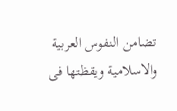تضامن النفوس العربية والاسلامية ويقظتها فى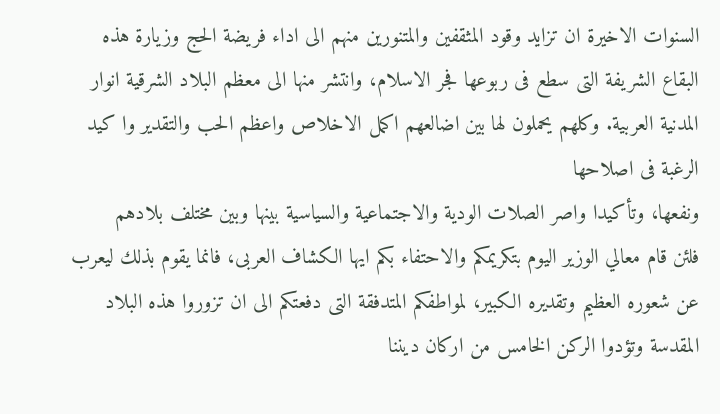السنوات الاخيرة ان تزايد وقود المثقفين والمتنورين منهم الى اداء فريضة الحج وزيارة هذه البقاع الشريفة التى سطع فى ربوعها فجر الاسلام، وانتشر منها الى معظم البلاد الشرقية انوار المدنية العربية. وكلهم يحملون لها بين اضالعهم اكمل الاخلاص واعظم الحب والتقدير وا كيد الرغبة فى اصلاحها
ونفعها، وتأكيدا واصر الصلات الودية والاجتماعية والسياسية بينها وبين مختلف بلادهم
فلئن قام معالي الوزير اليوم بتكريمكم والاحتفاء بكم ايها الكشاف العربى، فانما يقوم بذلك ليعرب عن شعوره العظيم وتقديره الكبير، لمواطفكم المتدفقة التى دفعتكم الى ان تزوروا هذه البلاد المقدسة وتؤدوا الركن الخامس من اركان ديننا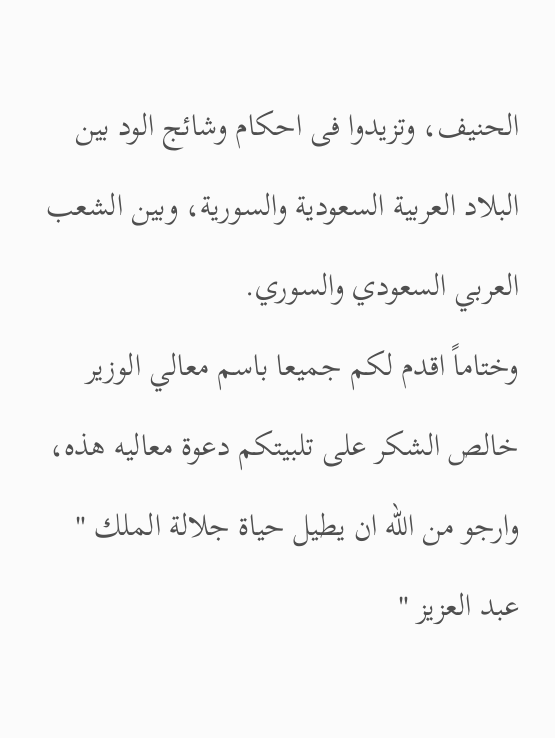الحنيف، وتزيدوا فى احكام وشائج الود بين البلاد العربية السعودية والسورية، وبين الشعب العربي السعودي والسوري.
وختاماً اقدم لكم جميعا باسم معالي الوزير خالص الشكر على تلبيتكم دعوة معاليه هذه، وارجو من الله ان يطيل حياة جلالة الملك " عبد العزيز "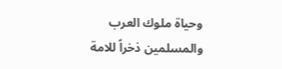وحياة ملوك العرب والمسلمين ذخراً للامة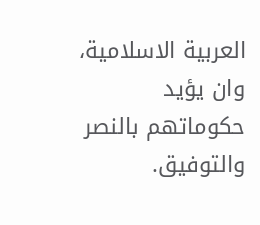العربية الاسلامية، وان يؤيد حكوماتهم بالنصر والتوفيق.